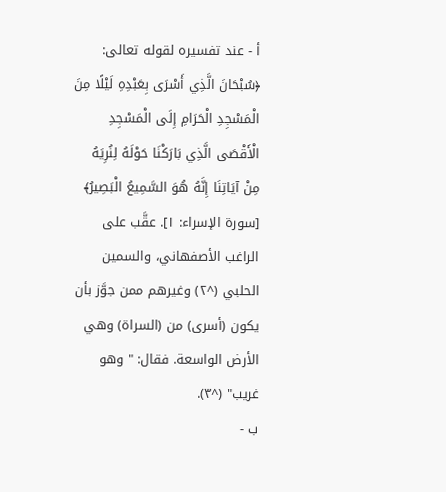أ - عند تفسيره لقوله تعالى: ﴿سُبْحَانَ الَّذِي أَسْرَى بِعَبْدِهِ لَيْلًا مِنَ الْمَسْجِدِ الْحَرَامِ إِلَى الْمَسْجِدِ الْأَقْصَى الَّذِي بَارَكْنَا حَوْلَهُ لِنُرِيَهُ مِنْ آيَاتِنَا إِنَّهُ هُوَ السَّمِيعُ الْبَصِيرُ﴾ [سورة الإسراء: ١]. عقَّب على الراغب الأصفهاني، والسمين الحلبي (^٢) وغيرهم ممن جوَّز بأن يكون (أسرى) من (السراة) وهي الأرض الواسعة. فقال: " وهو غريب" (^٣).
ب -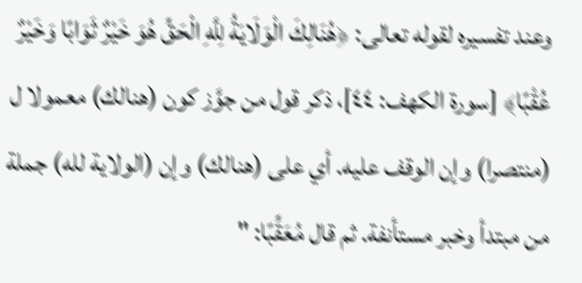وعند تفسيره لقوله تعالى: ﴿هُنَالِكَ الْوَلَايَةُ لِلَّهِ الْحَقِّ هُوَ خَيْرٌ ثَوَابًا وَخَيْرٌ عُقْبًا﴾ [سورة الكهف: ٤٤]، ذكر قول من جوَّز كون (هنالك) معمولا ل (منتصرا) وإن الوقف عليه. أي على (هنالك) وإن (الولاية لله) جملة من مبتدأ وخبر مستأنفة. ثم قال مُعَقِّبًا: "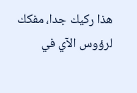هذا ركيك جدا، مفكك لرؤوس الآي في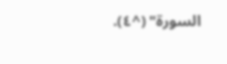السورة" (^٤).